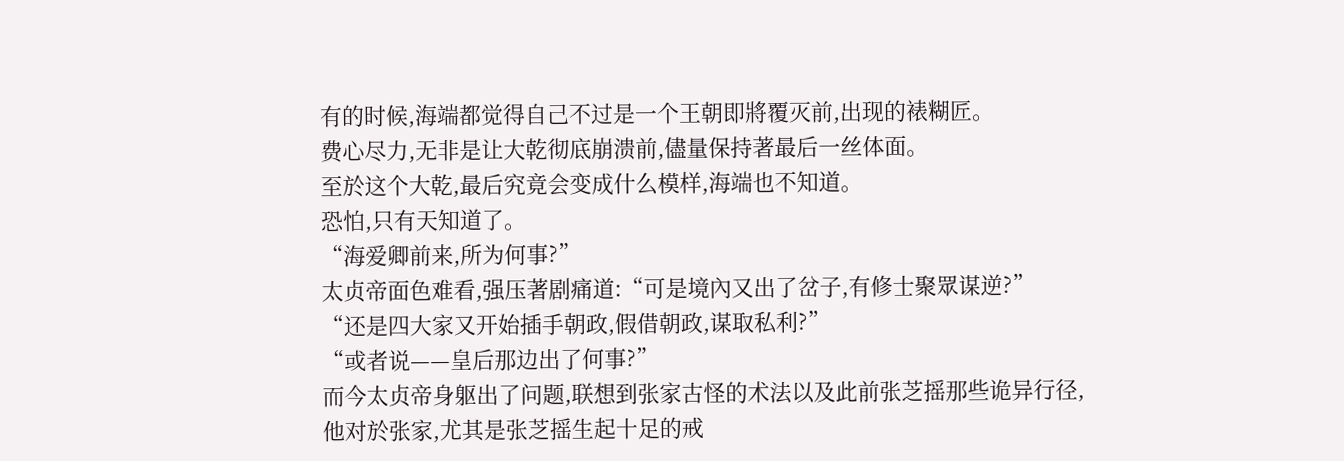有的时候,海端都觉得自己不过是一个王朝即將覆灭前,出现的裱糊匠。
费心尽力,无非是让大乾彻底崩溃前,儘量保持著最后一丝体面。
至於这个大乾,最后究竟会变成什么模样,海端也不知道。
恐怕,只有天知道了。
“海爱卿前来,所为何事?”
太贞帝面色难看,强压著剧痛道:“可是境內又出了岔子,有修士聚眾谋逆?”
“还是四大家又开始插手朝政,假借朝政,谋取私利?”
“或者说——皇后那边出了何事?”
而今太贞帝身躯出了问题,联想到张家古怪的术法以及此前张芝摇那些诡异行径,他对於张家,尤其是张芝摇生起十足的戒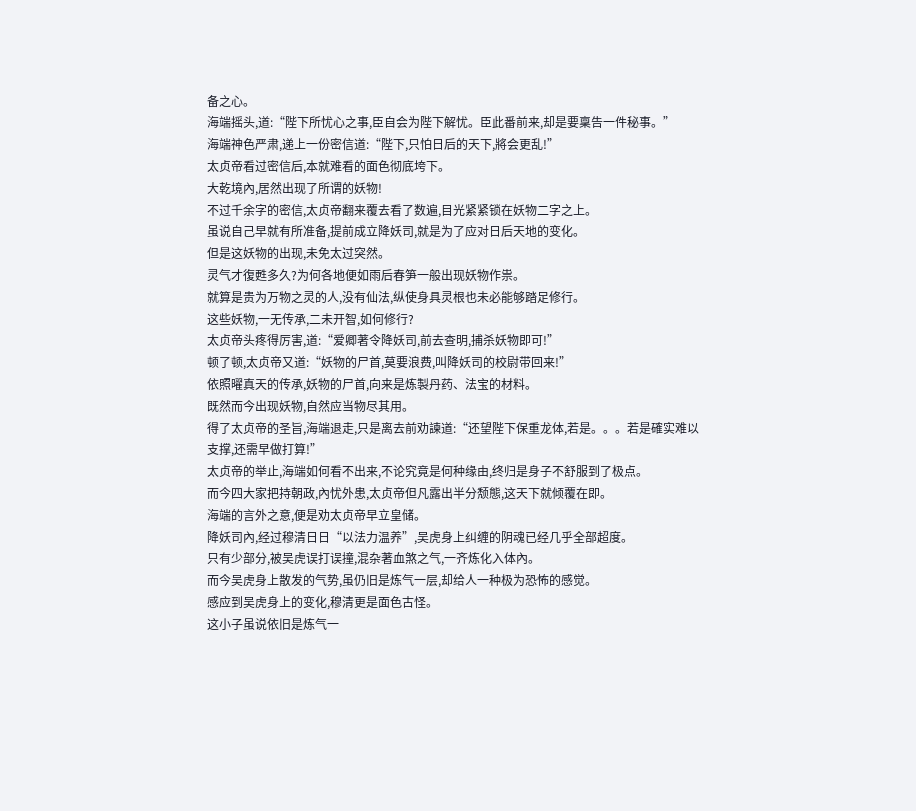备之心。
海端摇头,道:“陛下所忧心之事,臣自会为陛下解忧。臣此番前来,却是要稟告一件秘事。”
海端神色严肃,递上一份密信道:“陛下,只怕日后的天下,將会更乱!”
太贞帝看过密信后,本就难看的面色彻底垮下。
大乾境內,居然出现了所谓的妖物!
不过千余字的密信,太贞帝翻来覆去看了数遍,目光紧紧锁在妖物二字之上。
虽说自己早就有所准备,提前成立降妖司,就是为了应对日后天地的变化。
但是这妖物的出现,未免太过突然。
灵气才復甦多久?为何各地便如雨后春笋一般出现妖物作祟。
就算是贵为万物之灵的人,没有仙法,纵使身具灵根也未必能够踏足修行。
这些妖物,一无传承,二未开智,如何修行?
太贞帝头疼得厉害,道:“爱卿著令降妖司,前去查明,捕杀妖物即可!”
顿了顿,太贞帝又道:“妖物的尸首,莫要浪费,叫降妖司的校尉带回来!”
依照曜真天的传承,妖物的尸首,向来是炼製丹药、法宝的材料。
既然而今出现妖物,自然应当物尽其用。
得了太贞帝的圣旨,海端退走,只是离去前劝諫道:“还望陛下保重龙体,若是。。。若是確实难以支撑,还需早做打算!”
太贞帝的举止,海端如何看不出来,不论究竟是何种缘由,终归是身子不舒服到了极点。
而今四大家把持朝政,內忧外患,太贞帝但凡露出半分颓態,这天下就倾覆在即。
海端的言外之意,便是劝太贞帝早立皇储。
降妖司內,经过穆清日日“以法力温养”,吴虎身上纠缠的阴魂已经几乎全部超度。
只有少部分,被吴虎误打误撞,混杂著血煞之气,一齐炼化入体內。
而今吴虎身上散发的气势,虽仍旧是炼气一层,却给人一种极为恐怖的感觉。
感应到吴虎身上的变化,穆清更是面色古怪。
这小子虽说依旧是炼气一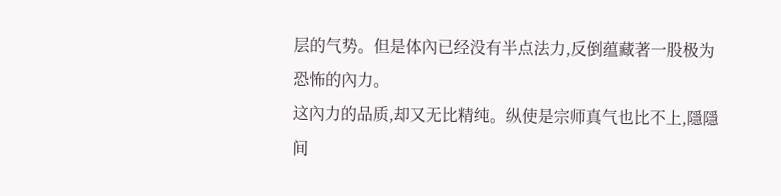层的气势。但是体內已经没有半点法力,反倒蕴藏著一股极为恐怖的內力。
这內力的品质,却又无比精纯。纵使是宗师真气也比不上,隱隱间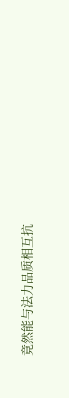竟然能与法力品质相互抗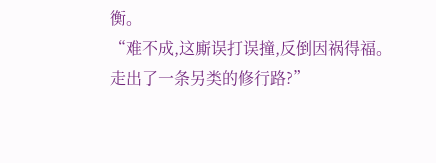衡。
“难不成,这廝误打误撞,反倒因祸得福。走出了一条另类的修行路?”